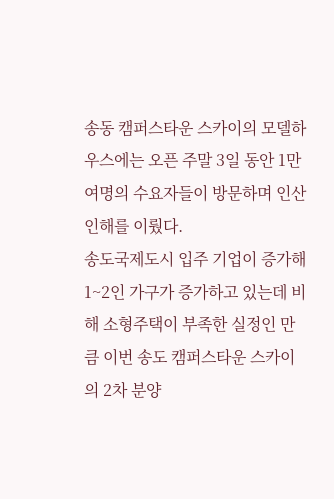송동 캠퍼스타운 스카이의 모델하우스에는 오픈 주말 3일 동안 1만여명의 수요자들이 방문하며 인산인해를 이뤘다.
송도국제도시 입주 기업이 증가해 1~2인 가구가 증가하고 있는데 비해 소형주택이 부족한 실정인 만큼 이번 송도 캠퍼스타운 스카이의 2차 분양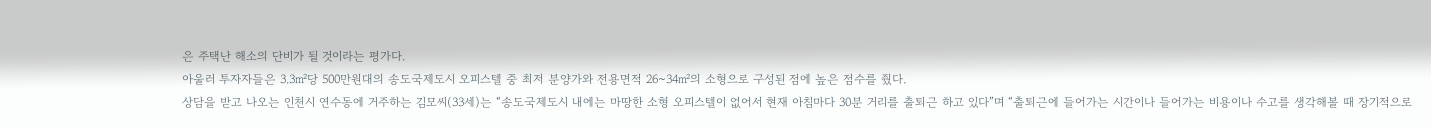은 주택난 해소의 단비가 될 것이라는 평가다.
아울러 투자자들은 3.3㎡당 500만원대의 송도국제도시 오피스텔 중 최저 분양가와 전용면적 26~34㎡의 소형으로 구성된 점에 높은 점수를 줬다.
상담을 받고 나오는 인천시 연수동에 거주하는 김모씨(33세)는 “송도국제도시 내에는 마땅한 소형 오피스텔이 없어서 현재 아침마다 30분 거리를 출퇴근 하고 있다”며 “출퇴근에 들어가는 시간이나 들어가는 비용이나 수고를 생각해볼 때 장기적으로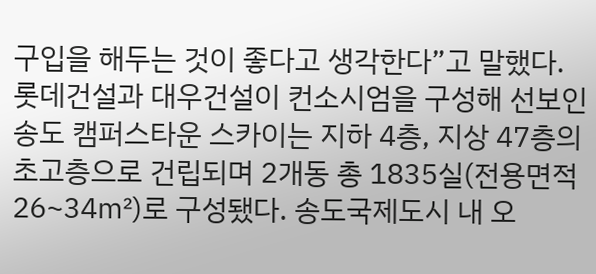구입을 해두는 것이 좋다고 생각한다”고 말했다.
롯데건설과 대우건설이 컨소시엄을 구성해 선보인 송도 캠퍼스타운 스카이는 지하 4층, 지상 47층의 초고층으로 건립되며 2개동 총 1835실(전용면적 26~34㎡)로 구성됐다. 송도국제도시 내 오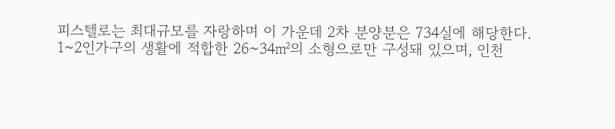피스텔로는 최대규모를 자랑하며 이 가운데 2차 분양분은 734실에 해당한다.
1~2인가구의 생활에 적합한 26~34㎡의 소형으로만 구성돼 있으며, 인천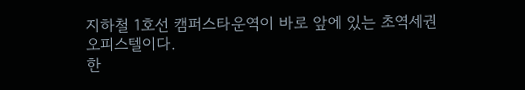지하철 1호선 캠퍼스타운역이 바로 앞에 있는 초역세권 오피스텔이다.
한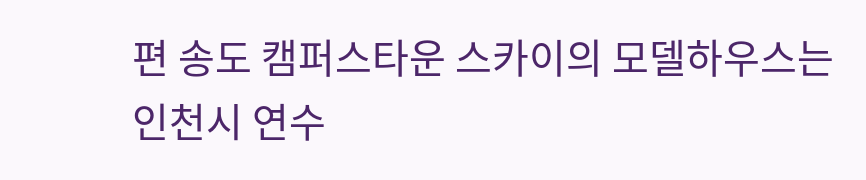편 송도 캠퍼스타운 스카이의 모델하우스는 인천시 연수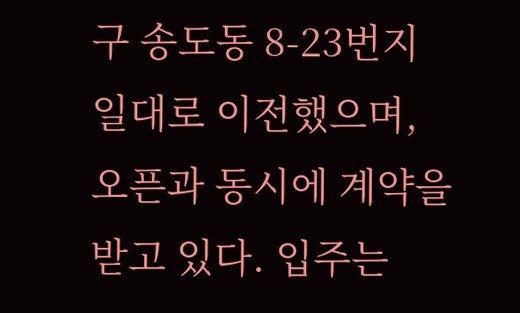구 송도동 8-23번지 일대로 이전했으며, 오픈과 동시에 계약을 받고 있다. 입주는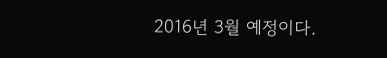2016년 3월 예정이다.